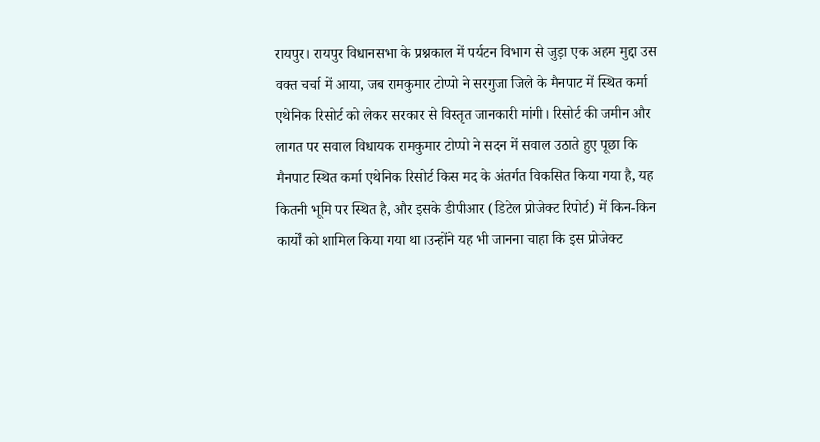रायपुर। रायपुर विधानसभा के प्रश्नकाल में पर्यटन विभाग से जुड़ा एक अहम मुद्दा उस वक्त चर्चा में आया, जब रामकुमार टोप्पो ने सरगुजा जिले के मैनपाट में स्थित कर्मा एथेनिक रिसोर्ट को लेकर सरकार से विस्तृत जानकारी मांगी। रिसोर्ट की जमीन और लागत पर सवाल विधायक रामकुमार टोप्पो ने सदन में सवाल उठाते हुए पूछा कि मैनपाट स्थित कर्मा एथेनिक रिसोर्ट किस मद के अंतर्गत विकसित किया गया है, यह कितनी भूमि पर स्थित है, और इसके डीपीआर (डिटेल प्रोजेक्ट रिपोर्ट) में किन-किन कार्यों को शामिल किया गया था।उन्होंने यह भी जानना चाहा कि इस प्रोजेक्ट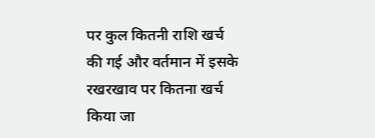पर कुल कितनी राशि खर्च की गई और वर्तमान में इसके रखरखाव पर कितना खर्च किया जा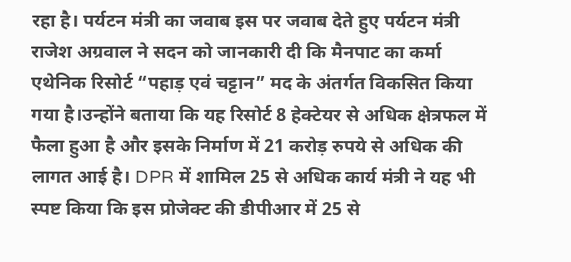रहा है। पर्यटन मंत्री का जवाब इस पर जवाब देते हुए पर्यटन मंत्री राजेश अग्रवाल ने सदन को जानकारी दी कि मैनपाट का कर्मा एथेनिक रिसोर्ट “पहाड़ एवं चट्टान” मद के अंतर्गत विकसित किया गया है।उन्होंने बताया कि यह रिसोर्ट 8 हेक्टेयर से अधिक क्षेत्रफल में फैला हुआ है और इसके निर्माण में 21 करोड़ रुपये से अधिक की लागत आई है। DPR में शामिल 25 से अधिक कार्य मंत्री ने यह भी स्पष्ट किया कि इस प्रोजेक्ट की डीपीआर में 25 से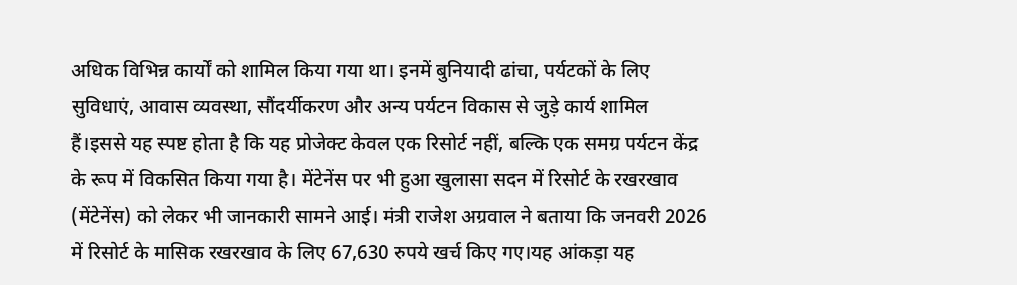अधिक विभिन्न कार्यों को शामिल किया गया था। इनमें बुनियादी ढांचा, पर्यटकों के लिए सुविधाएं, आवास व्यवस्था, सौंदर्यीकरण और अन्य पर्यटन विकास से जुड़े कार्य शामिल हैं।इससे यह स्पष्ट होता है कि यह प्रोजेक्ट केवल एक रिसोर्ट नहीं, बल्कि एक समग्र पर्यटन केंद्र के रूप में विकसित किया गया है। मेंटेनेंस पर भी हुआ खुलासा सदन में रिसोर्ट के रखरखाव (मेंटेनेंस) को लेकर भी जानकारी सामने आई। मंत्री राजेश अग्रवाल ने बताया कि जनवरी 2026 में रिसोर्ट के मासिक रखरखाव के लिए 67,630 रुपये खर्च किए गए।यह आंकड़ा यह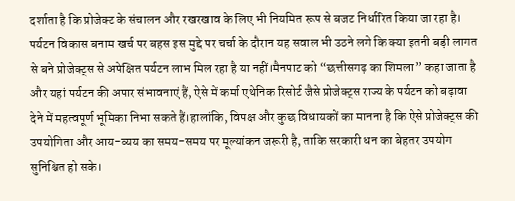दर्शाता है कि प्रोजेक्ट के संचालन और रखरखाव के लिए भी नियमित रूप से बजट निर्धारित किया जा रहा है। पर्यटन विकास बनाम खर्च पर बहस इस मुद्दे पर चर्चा के दौरान यह सवाल भी उठने लगे कि क्या इतनी बड़ी लागत से बने प्रोजेक्ट्स से अपेक्षित पर्यटन लाभ मिल रहा है या नहीं।मैनपाट को “छत्तीसगढ़ का शिमला” कहा जाता है और यहां पर्यटन की अपार संभावनाएं हैं, ऐसे में कर्मा एथेनिक रिसोर्ट जैसे प्रोजेक्ट्स राज्य के पर्यटन को बढ़ावा देने में महत्वपूर्ण भूमिका निभा सकते हैं।हालांकि, विपक्ष और कुछ विधायकों का मानना है कि ऐसे प्रोजेक्ट्स की उपयोगिता और आय-व्यय का समय-समय पर मूल्यांकन जरूरी है, ताकि सरकारी धन का बेहतर उपयोग सुनिश्चित हो सके।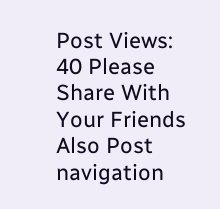Post Views: 40 Please Share With Your Friends Also Post navigation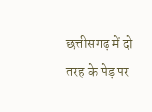छत्तीसगढ़ में दो तरह के पेड़ पर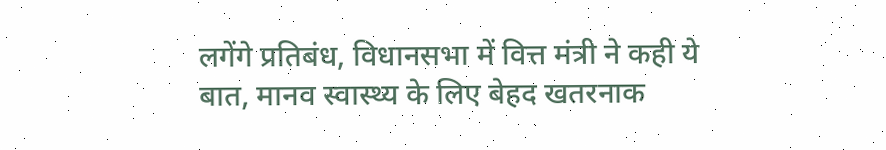लगेंगे प्रतिबंध, विधानसभा में वित्त मंत्री ने कही ये बात, मानव स्वास्थ्य के लिए बेहद खतरनाक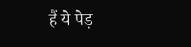हैं ये पेड़